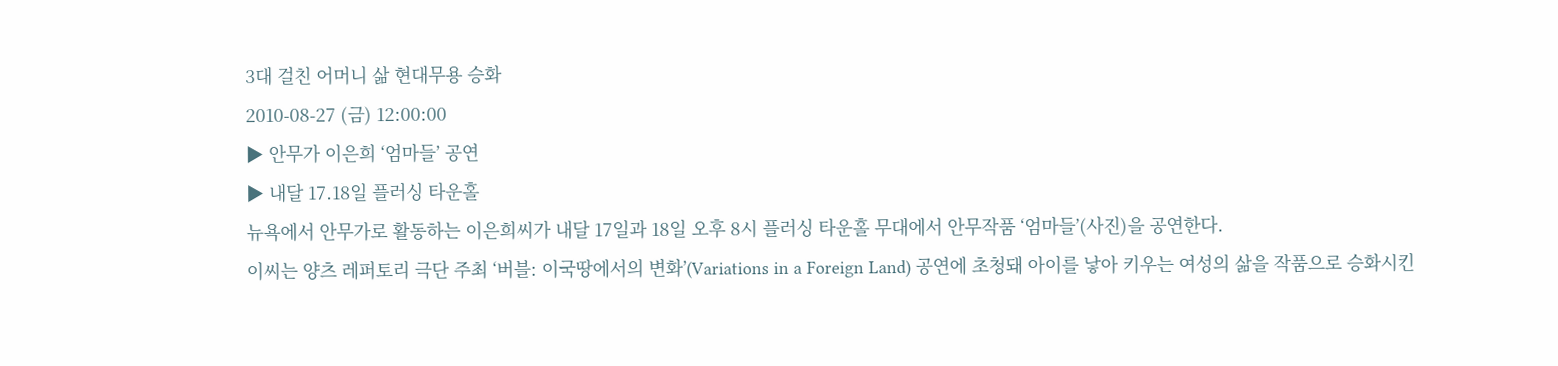3대 걸친 어머니 삶 현대무용 승화
2010-08-27 (금) 12:00:00
▶ 안무가 이은희 ‘엄마들’ 공연
▶ 내달 17.18일 플러싱 타운홀
뉴욕에서 안무가로 활동하는 이은희씨가 내달 17일과 18일 오후 8시 플러싱 타운홀 무대에서 안무작품 ‘엄마들’(사진)을 공연한다.
이씨는 양츠 레퍼토리 극단 주최 ‘버블: 이국땅에서의 변화’(Variations in a Foreign Land) 공연에 초청돼 아이를 낳아 키우는 여성의 삶을 작품으로 승화시킨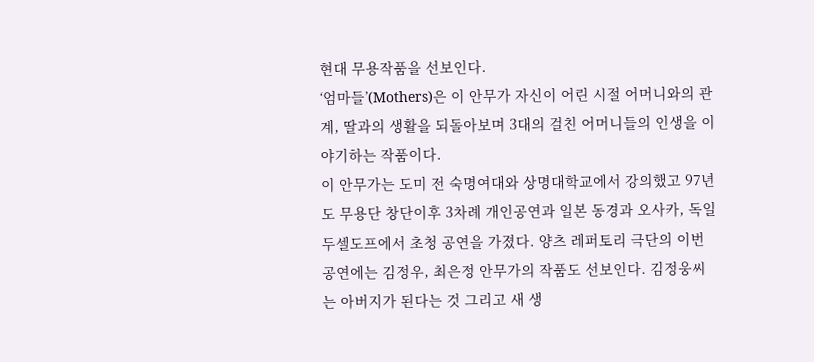현대 무용작품을 선보인다.
‘엄마들’(Mothers)은 이 안무가 자신이 어린 시절 어머니와의 관계, 딸과의 생활을 되돌아보며 3대의 걸친 어머니들의 인생을 이야기하는 작품이다.
이 안무가는 도미 전 숙명여대와 상명대학교에서 강의했고 97년도 무용단 창단이후 3차례 개인공연과 일본 동경과 오사카, 독일 두셀도프에서 초청 공연을 가졌다. 양츠 레퍼토리 극단의 이번 공연에는 김정우, 최은정 안무가의 작품도 선보인다. 김정웅씨는 아버지가 된다는 것 그리고 새 생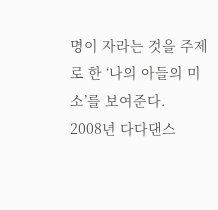명이 자라는 것을 주제로 한 ‘나의 아들의 미소’를 보여준다.
2008년 다다댄스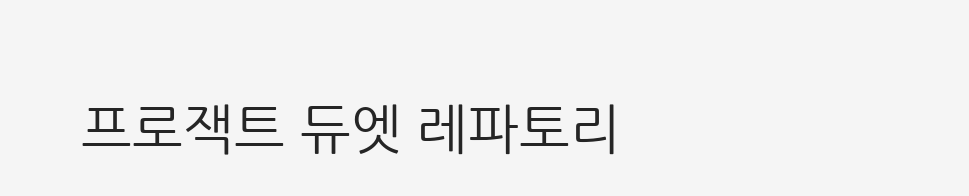프로잭트 듀엣 레파토리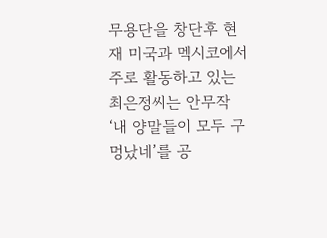무용단을 창단후 현재 미국과 멕시코에서 주로 활동하고 있는 최은정씨는 안무작 ‘내 양말들이 모두 구멍났네’를 공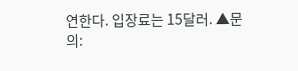연한다. 입장료는 15달러. ▲문의: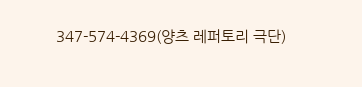347-574-4369(양츠 레퍼토리 극단)